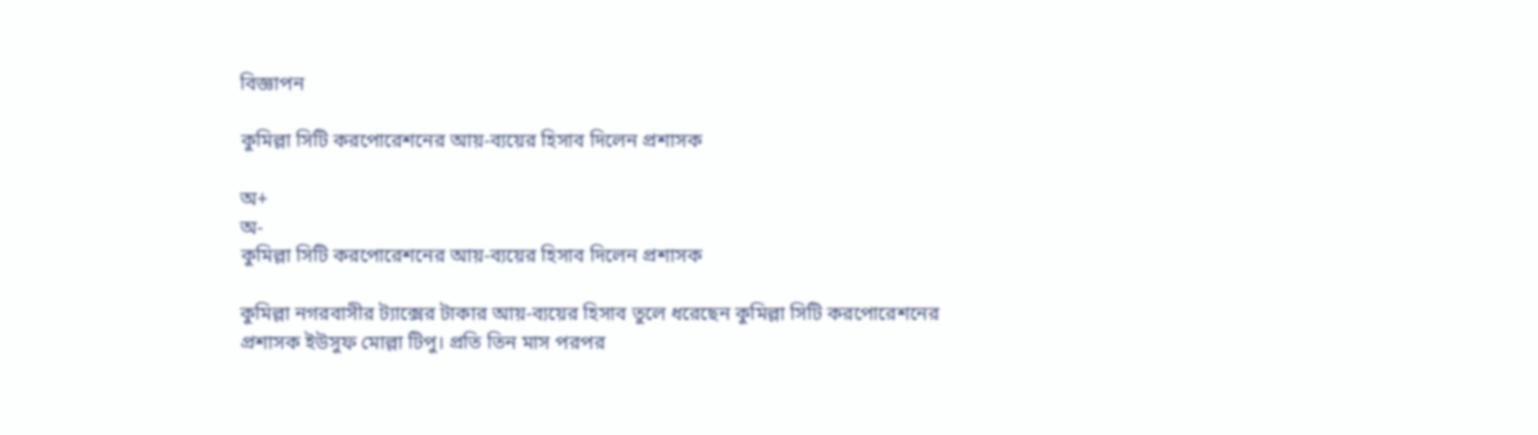বিজ্ঞাপন

কুমিল্লা সিটি করপোরেশনের আয়-ব্যয়ের হিসাব দিলেন প্রশাসক

অ+
অ-
কুমিল্লা সিটি করপোরেশনের আয়-ব্যয়ের হিসাব দিলেন প্রশাসক

কুমিল্লা নগরবাসীর ট্যাক্সের টাকার আয়-ব্যয়ের হিসাব তুলে ধরেছেন কুমিল্লা সিটি করপোরেশনের প্রশাসক ইউসুফ মোল্লা টিপু। প্রতি তিন মাস পরপর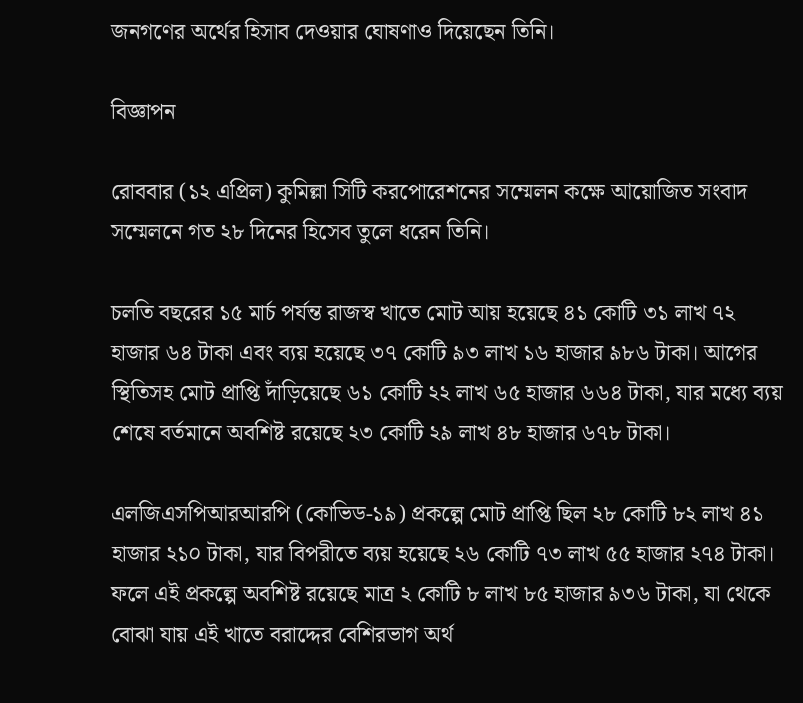জনগণের অর্থের হিসাব দেওয়ার ঘোষণাও দিয়েছেন তিনি।

বিজ্ঞাপন

রোববার (১২ এপ্রিল) কুমিল্লা সিটি করপোরেশনের সম্মেলন কক্ষে আয়োজিত সংবাদ সম্মেলনে গত ২৮ দিনের হিসেব তুলে ধরেন তিনি।

চলতি বছরের ১৫ মার্চ পর্যন্ত রাজস্ব খাতে মোট আয় হয়েছে ৪১ কোটি ৩১ লাখ ৭২ হাজার ৬৪ টাকা এবং ব্যয় হয়েছে ৩৭ কোটি ৯৩ লাখ ১৬ হাজার ৯৮৬ টাকা। আগের স্থিতিসহ মোট প্রাপ্তি দাঁড়িয়েছে ৬১ কোটি ২২ লাখ ৬৫ হাজার ৬৬৪ টাকা, যার মধ্যে ব্যয় শেষে বর্তমানে অবশিষ্ট রয়েছে ২৩ কোটি ২৯ লাখ ৪৮ হাজার ৬৭৮ টাকা।

এলজিএসপিআরআরপি (কোভিড-১৯) প্রকল্পে মোট প্রাপ্তি ছিল ২৮ কোটি ৮২ লাখ ৪১ হাজার ২১০ টাকা, যার বিপরীতে ব্যয় হয়েছে ২৬ কোটি ৭৩ লাখ ৫৫ হাজার ২৭৪ টাকা। ফলে এই প্রকল্পে অবশিষ্ট রয়েছে মাত্র ২ কোটি ৮ লাখ ৮৫ হাজার ৯৩৬ টাকা, যা থেকে বোঝা যায় এই খাতে বরাদ্দের বেশিরভাগ অর্থ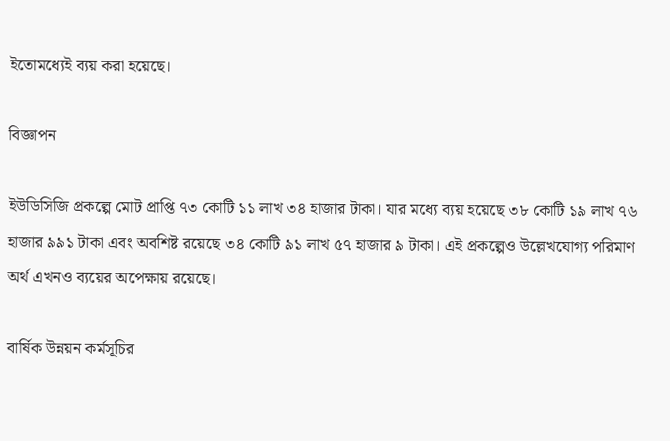ইতোমধ্যেই ব্যয় করা হয়েছে।

বিজ্ঞাপন

ইউডিসিজি প্রকল্পে মোট প্রাপ্তি ৭৩ কোটি ১১ লাখ ৩৪ হাজার টাকা। যার মধ্যে ব্যয় হয়েছে ৩৮ কোটি ১৯ লাখ ৭৬ হাজার ৯৯১ টাকা এবং অবশিষ্ট রয়েছে ৩৪ কোটি ৯১ লাখ ৫৭ হাজার ৯ টাকা। এই প্রকল্পেও উল্লেখযোগ্য পরিমাণ অর্থ এখনও ব্যয়ের অপেক্ষায় রয়েছে।

বার্ষিক উন্নয়ন কর্মসূচির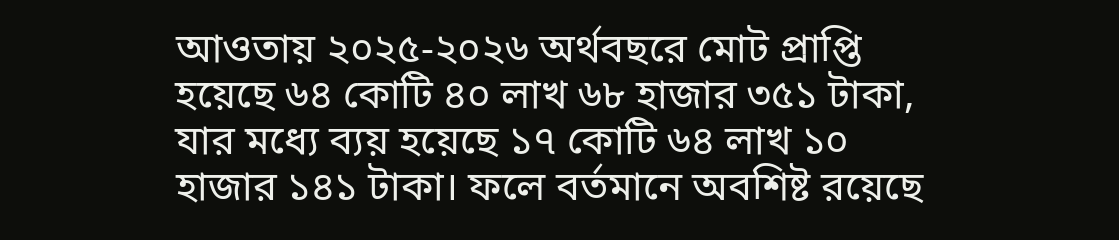আওতায় ২০২৫-২০২৬ অর্থবছরে মোট প্রাপ্তি হয়েছে ৬৪ কোটি ৪০ লাখ ৬৮ হাজার ৩৫১ টাকা, যার মধ্যে ব্যয় হয়েছে ১৭ কোটি ৬৪ লাখ ১০ হাজার ১৪১ টাকা। ফলে বর্তমানে অবশিষ্ট রয়েছে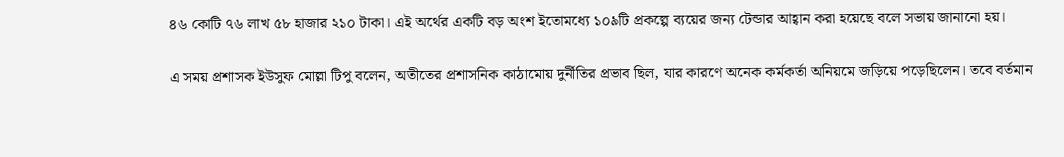৪৬ কোটি ৭৬ লাখ ৫৮ হাজার ২১০ টাকা। এই অর্থের একটি বড় অংশ ইতোমধ্যে ১০৯টি প্রকল্পে ব্যয়ের জন্য টেন্ডার আহ্বান করা হয়েছে বলে সভায় জানানো হয়।

এ সময় প্রশাসক ইউসুফ মোল্লা টিপু বলেন, অতীতের প্রশাসনিক কাঠামোয় দুর্নীতির প্রভাব ছিল, যার কারণে অনেক কর্মকর্তা অনিয়মে জড়িয়ে পড়েছিলেন। তবে বর্তমান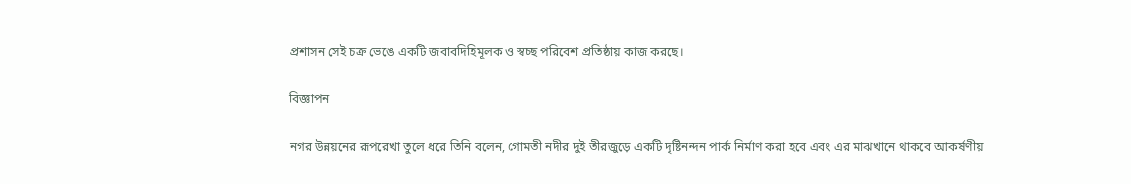প্রশাসন সেই চক্র ভেঙে একটি জবাবদিহিমূলক ও স্বচ্ছ পরিবেশ প্রতিষ্ঠায় কাজ করছে।

বিজ্ঞাপন

নগর উন্নয়নের রূপরেখা তুলে ধরে তিনি বলেন, গোমতী নদীর দুই তীরজুড়ে একটি দৃষ্টিনন্দন পার্ক নির্মাণ করা হবে এবং এর মাঝখানে থাকবে আকর্ষণীয়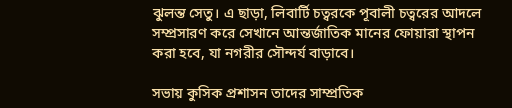ঝুলন্ত সেতু। এ ছাড়া, লিবার্টি চত্বরকে পূবালী চত্বরের আদলে সম্প্রসারণ করে সেখানে আন্তর্জাতিক মানের ফোয়ারা স্থাপন করা হবে, যা নগরীর সৌন্দর্য বাড়াবে।

সভায় কুসিক প্রশাসন তাদের সাম্প্রতিক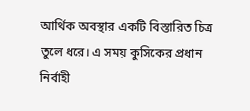আর্থিক অবস্থার একটি বিস্তারিত চিত্র তুলে ধরে। এ সময় কুসিকের প্রধান নির্বাহী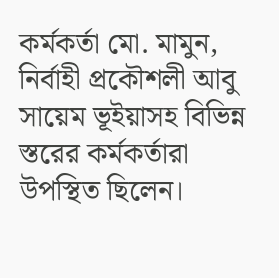কর্মকর্তা মো. মামুন, নির্বাহী প্রকৌশলী আবু সায়েম ভূইয়াসহ বিভিন্ন স্তরের কর্মকর্তারা উপস্থিত ছিলেন।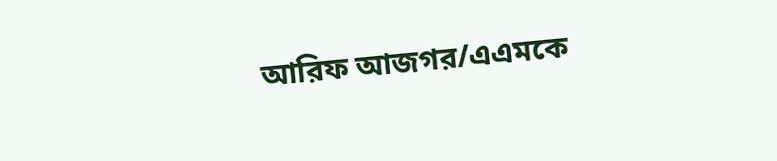আরিফ আজগর/এএমকে